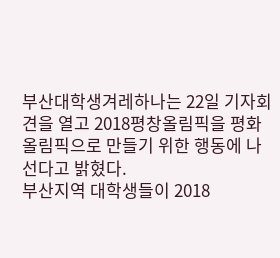부산대학생겨레하나는 22일 기자회견을 열고 2018평창올림픽을 평화올림픽으로 만들기 위한 행동에 나선다고 밝혔다.
부산지역 대학생들이 2018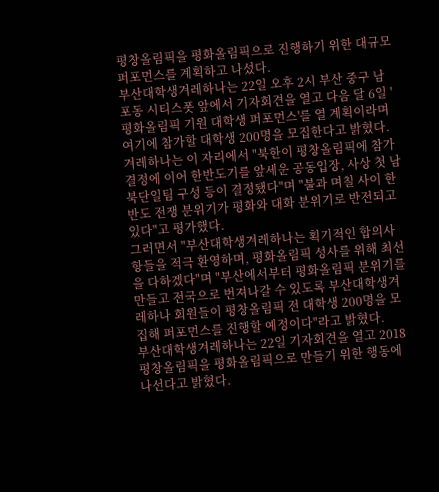평창올림픽을 평화올림픽으로 진행하기 위한 대규모 퍼포먼스를 계획하고 나섰다.
부산대학생겨레하나는 22일 오후 2시 부산 중구 남포동 시티스폿 앞에서 기자회견을 열고 다음 달 6일 '평화올림픽 기원 대학생 퍼포먼스'를 열 계획이라며 여기에 참가할 대학생 200명을 모집한다고 밝혔다.
겨레하나는 이 자리에서 "북한이 평창올림픽에 참가 결정에 이어 한반도기를 앞세운 공동입장, 사상 첫 남북단일팀 구성 등이 결정됐다"며 "불과 며칠 사이 한반도 전쟁 분위기가 평화와 대화 분위기로 반전되고 있다"고 평가했다.
그러면서 "부산대학생겨레하나는 획기적인 합의사항들을 적극 환영하며, 평화올림픽 성사를 위해 최선을 다하겠다"며 "부산에서부터 평화올림픽 분위기를 만들고 전국으로 번져나갈 수 있도록 부산대학생겨레하나 회원들이 평창올림픽 전 대학생 200명을 모집해 퍼포먼스를 진행할 예정이다"라고 밝혔다.
부산대학생겨레하나는 22일 기자회견을 열고 2018평창올림픽을 평화올림픽으로 만들기 위한 행동에 나선다고 밝혔다.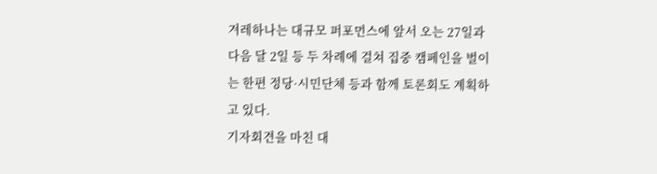겨레하나는 대규모 퍼포먼스에 앞서 오는 27일과 다음 달 2일 등 두 차례에 걸쳐 집중 캠페인을 벌이는 한편 정당·시민단체 등과 함께 토론회도 계획하고 있다.
기자회견을 마친 대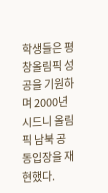학생들은 평창올림픽 성공을 기원하며 2000년 시드니 올림픽 남북 공동입장을 재현했다.